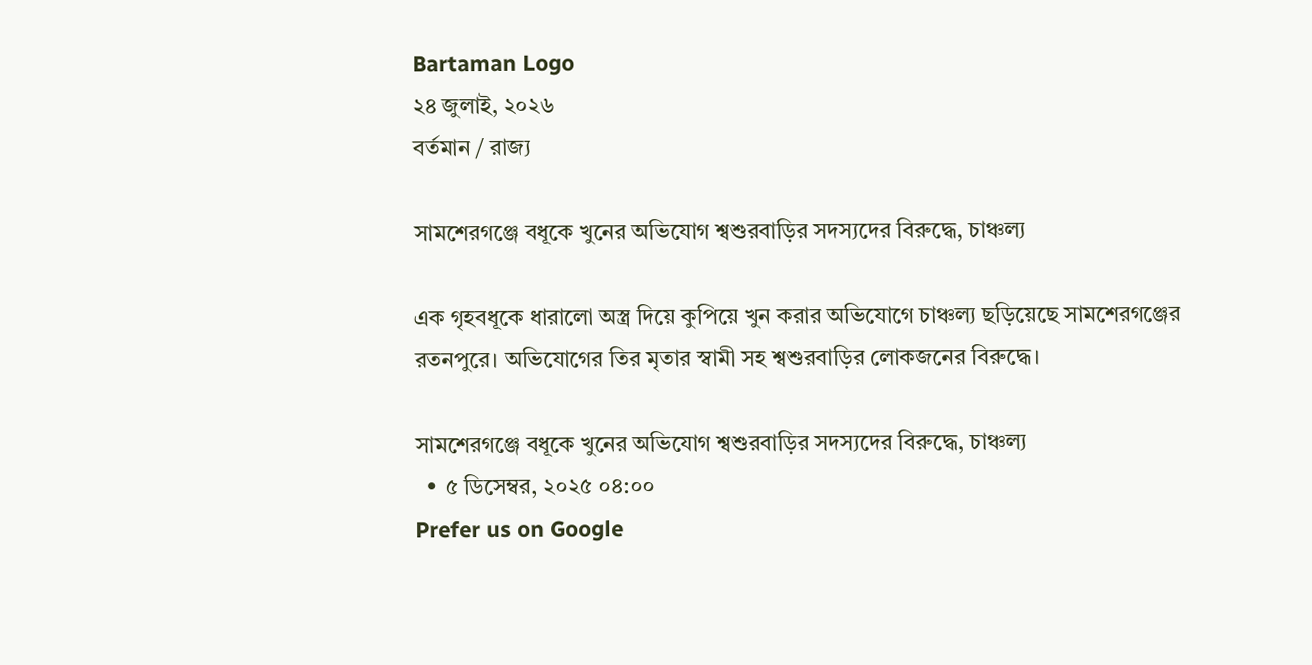Bartaman Logo
২৪ জুলাই, ২০২৬
বর্তমান / রাজ্য

সামশেরগঞ্জে বধূকে খুনের অভিযোগ শ্বশুরবাড়ির সদস্যদের বিরুদ্ধে, চাঞ্চল্য

এক গৃহবধূকে ধারালো অস্ত্র দিয়ে কুপিয়ে খুন করার অভিযোগে চাঞ্চল্য ছড়িয়েছে সামশেরগঞ্জের রতনপুরে। অভিযোগের তির মৃতার স্বামী সহ শ্বশুরবাড়ির লোকজনের বিরুদ্ধে।

সামশেরগঞ্জে বধূকে খুনের অভিযোগ শ্বশুরবাড়ির সদস্যদের বিরুদ্ধে, চাঞ্চল্য
  • ৫ ডিসেম্বর, ২০২৫ ০৪:০০
Prefer us on Google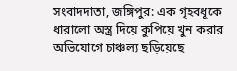সংবাদদাতা, জঙ্গিপুর: এক গৃহবধূকে ধারালো অস্ত্র দিয়ে কুপিয়ে খুন করার অভিযোগে চাঞ্চল্য ছড়িয়েছে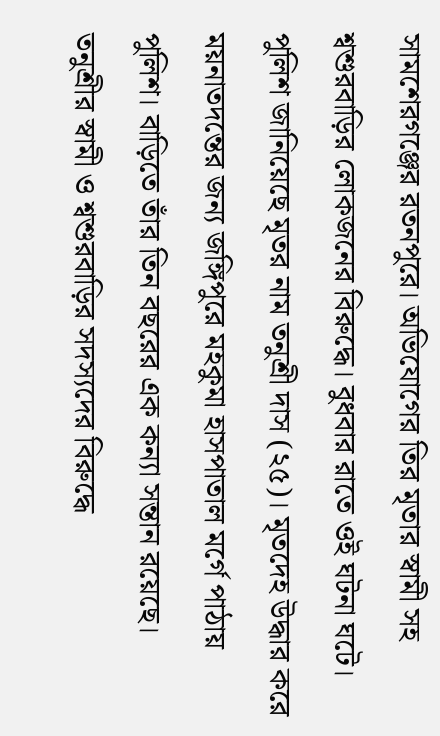সামশেরগঞ্জের রতনপুরে। অভিযোগের তির মৃতার স্বামী সহ শ্বশুরবাড়ির লোকজনের বিরুদ্ধে। বুধবার রাতে ওই ঘটনা ঘটে। পুলিশ জানিয়েছে মৃতর নাম তনুশ্রী দাস (২৫)। মৃতদেহ উদ্ধার করে ময়নাতদন্তের জন্য জঙ্গিপুরে মহকুমা হাসপাতাল মর্গে পাঠায় পুলিশ। বাড়িতে তাঁর তিন বছরের এক কন্যা সন্তান রয়েছে। তনুশ্রীর স্বামী ও শ্বশুরবাড়ির সদস্যদের বিরুদ্ধে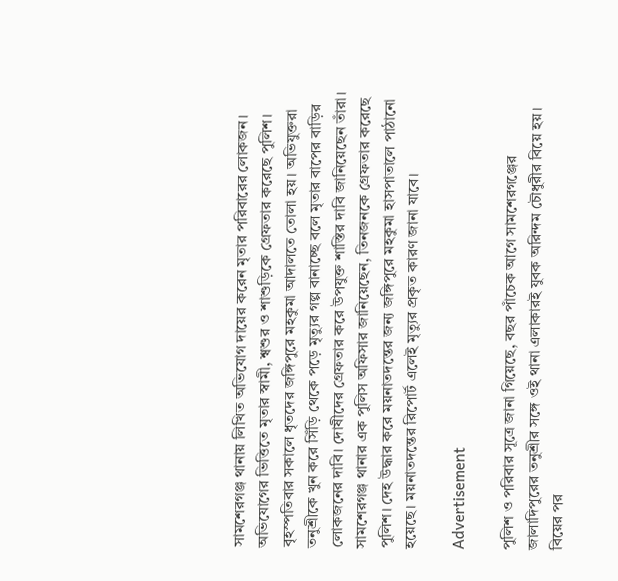সামশেরগঞ্জ থানায় লিখিত অভিযোগ দায়ের করেন মৃতার পরিবারের লোকজন। অভিযোগের ভিত্তিতে মৃতার স্বামী, শ্বশুর ও শাশুড়িকে গ্রেফতার করেছে পুলিশ। বৃহস্পতিবার সকালে ধৃতদের জঙ্গিপুরে মহকুমা আদালতে তোলা হয়। অভিযুক্তরা তনুশ্রীকে খুন করে সিঁড়ি থেকে পড়ে মৃত্যুর গল্প বানাচ্ছে বলে মৃতার বাপের বাড়ির লোকজনের দাবি। দোষীদের গ্রেফতার করে উপযুক্ত শাস্তির দাবি জানিয়েছেন তাঁরা। সামশেরগঞ্জ থানার এক পুলিস অফিসার জানিয়েছেন, তিনজনকে গ্রেফতার করেছে পুলিশ। দেহ উদ্ধার করে ময়নাতদন্তের জন্য জঙ্গিপুরে মহকুমা হাসপাতালে পাঠানো হয়েছে। ময়নাতদন্তের রিপোর্ট এলেই মৃত্যুর প্রকৃত কারণ জানা যাবে।

Advertisement

পুলিশ ও পরিবার সূত্রে জানা গিয়েছে, বছর পাঁচেক আগে সামশেরগঞ্জের জালাদিপুরের তনুশ্রীর সঙ্গে ওই থানা এলাকারই যুবক অরিন্দম চৌধুরীর বিয়ে হয়। বিয়ের পর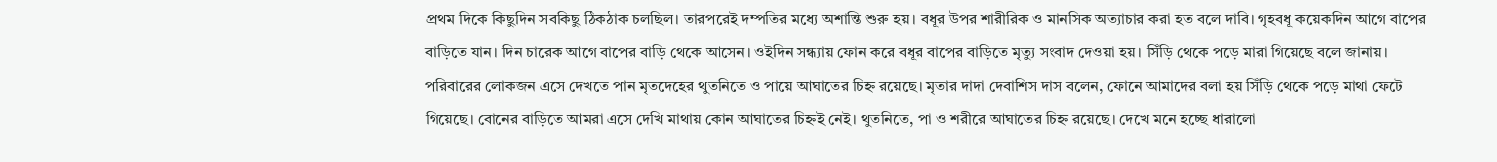প্রথম দিকে কিছুদিন সবকিছু ঠিকঠাক চলছিল। তারপরেই দম্পতির মধ্যে অশান্তি শুরু হয়। বধূর উপর শারীরিক ও মানসিক অত্যাচার করা হত বলে দাবি। গৃহবধূ কয়েকদিন আগে বাপের বাড়িতে যান। দিন চারেক আগে বাপের বাড়ি থেকে আসেন। ওইদিন সন্ধ্যায় ফোন করে বধূর বাপের বাড়িতে মৃত্যু সংবাদ দেওয়া হয়। সিঁড়ি থেকে পড়ে মারা গিয়েছে বলে জানায়।  পরিবারের লোকজন এসে দেখতে পান মৃতদেহের থুতনিতে ও পায়ে আঘাতের চিহ্ন রয়েছে। মৃতার দাদা দেবাশিস দাস বলেন, ফোনে আমাদের বলা হয় সিঁড়ি থেকে পড়ে মাথা ফেটে গিয়েছে। বোনের বাড়িতে আমরা এসে দেখি মাথায় কোন আঘাতের চিহ্নই নেই। থুতনিতে, পা ও শরীরে আঘাতের চিহ্ন রয়েছে। দেখে মনে হচ্ছে ধারালো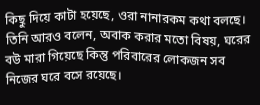কিছু দিয়ে কাটা হয়েছে, ওরা নানারকম কথা বলছে। তিনি আরও বলেন, অবাক করার মতো বিষয়, ঘরের বউ মারা গিয়েছে কিন্তু পরিবারের লোকজন সব নিজের ঘরে বসে রয়েছে।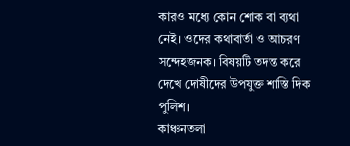কারও মধ্যে কোন শোক বা ব্যথা নেই। ওদের কথাবার্তা ও আচরণ সন্দেহজনক। বিষয়টি তদন্ত করে দেখে দোষীদের উপযুক্ত শাস্তি দিক পুলিশ।
কাঞ্চনতলা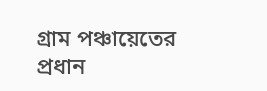গ্রাম পঞ্চায়েতের প্রধান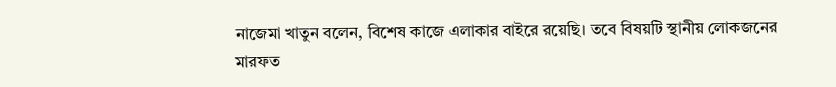নাজেমা খাতুন বলেন, বিশেষ কাজে এলাকার বাইরে রয়েছি। তবে বিষয়টি স্থানীয় লোকজনের মারফত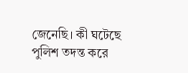জেনেছি। কী ঘটেছে পুলিশ তদন্ত করে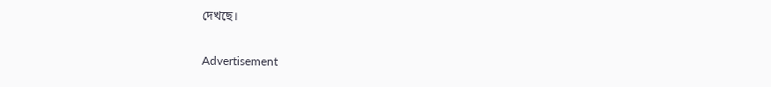দেখছে।

Advertisement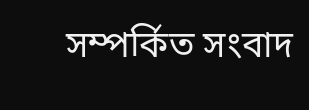সম্পর্কিত সংবাদ